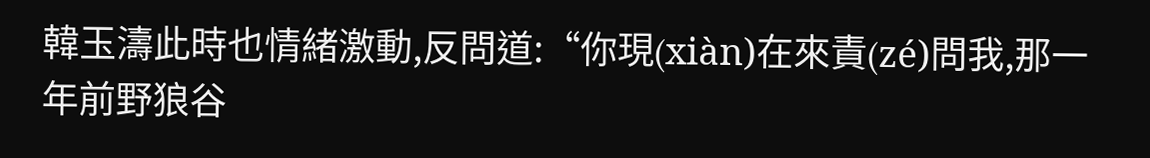韓玉濤此時也情緒激動,反問道:“你現(xiàn)在來責(zé)問我,那一年前野狼谷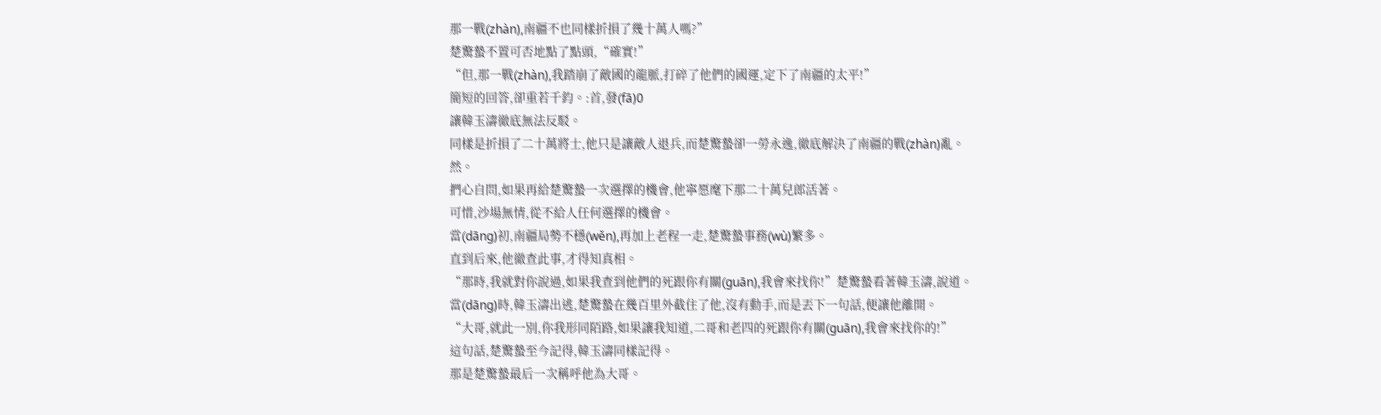那一戰(zhàn),南疆不也同樣折損了幾十萬人嗎?”
楚驚蟄不置可否地點了點頭,“確實!”
“但,那一戰(zhàn),我踏崩了敵國的龍脈,打碎了他們的國運,定下了南疆的太平!”
簡短的回答,卻重若千鈞。:首,發(fā)0
讓韓玉濤徹底無法反駁。
同樣是折損了二十萬將士,他只是讓敵人退兵,而楚驚蟄卻一勞永逸,徹底解決了南疆的戰(zhàn)亂。
然。
捫心自問,如果再給楚驚蟄一次選擇的機會,他寧愿麾下那二十萬兒郎活著。
可惜,沙場無情,從不給人任何選擇的機會。
當(dāng)初,南疆局勢不穩(wěn),再加上老程一走,楚驚蟄事務(wù)繁多。
直到后來,他徹查此事,才得知真相。
“那時,我就對你說過,如果我查到他們的死跟你有關(guān),我會來找你!”楚驚蟄看著韓玉濤,說道。
當(dāng)時,韓玉濤出逃,楚驚蟄在幾百里外截住了他,沒有動手,而是丟下一句話,便讓他離開。
“大哥,就此一別,你我形同陌路,如果讓我知道,二哥和老四的死跟你有關(guān),我會來找你的!”
這句話,楚驚蟄至今記得,韓玉濤同樣記得。
那是楚驚蟄最后一次稱呼他為大哥。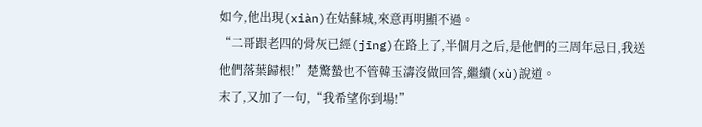如今,他出現(xiàn)在姑蘇城,來意再明顯不過。
“二哥跟老四的骨灰已經(jīng)在路上了,半個月之后,是他們的三周年忌日,我送他們落葉歸根!”楚驚蟄也不管韓玉濤沒做回答,繼續(xù)說道。
末了,又加了一句,“我希望你到場!”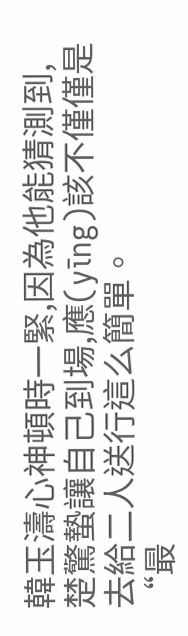韓玉濤心神頓時一緊,因為他能猜測到,楚驚蟄讓自己到場,應(yīng)該不僅僅是去給二人送行這么簡單。
“最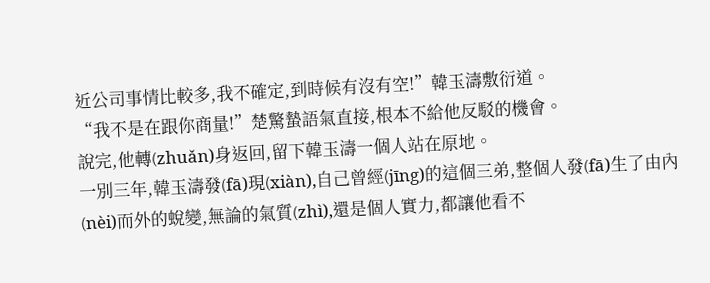近公司事情比較多,我不確定,到時候有沒有空!”韓玉濤敷衍道。
“我不是在跟你商量!”楚驚蟄語氣直接,根本不給他反駁的機會。
說完,他轉(zhuǎn)身返回,留下韓玉濤一個人站在原地。
一別三年,韓玉濤發(fā)現(xiàn),自己曾經(jīng)的這個三弟,整個人發(fā)生了由內(nèi)而外的蛻變,無論的氣質(zhì),還是個人實力,都讓他看不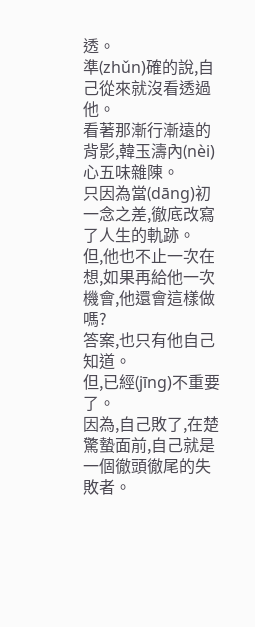透。
準(zhǔn)確的說,自己從來就沒看透過他。
看著那漸行漸遠的背影,韓玉濤內(nèi)心五味雜陳。
只因為當(dāng)初一念之差,徹底改寫了人生的軌跡。
但,他也不止一次在想,如果再給他一次機會,他還會這樣做嗎?
答案,也只有他自己知道。
但,已經(jīng)不重要了。
因為,自己敗了,在楚驚蟄面前,自己就是一個徹頭徹尾的失敗者。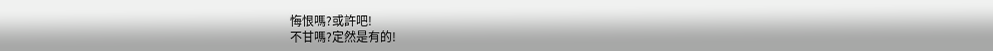悔恨嗎?或許吧!
不甘嗎?定然是有的!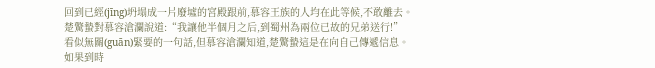回到已經(jīng)坍塌成一片廢墟的宮殿跟前,慕容王族的人均在此等候,不敢離去。
楚驚蟄對慕容滄瀾說道:“我讓他半個月之后,到蜀州為兩位已故的兄弟送行!”
看似無關(guān)緊要的一句話,但慕容滄瀾知道,楚驚蟄這是在向自己傳遞信息。
如果到時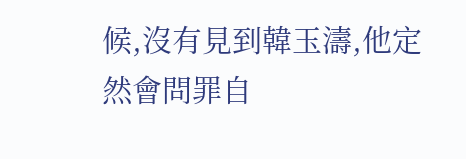候,沒有見到韓玉濤,他定然會問罪自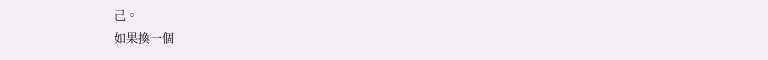己。
如果換一個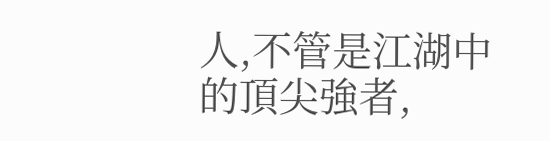人,不管是江湖中的頂尖強者,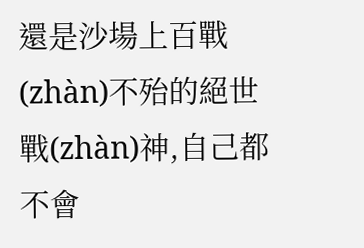還是沙場上百戰(zhàn)不殆的絕世戰(zhàn)神,自己都不會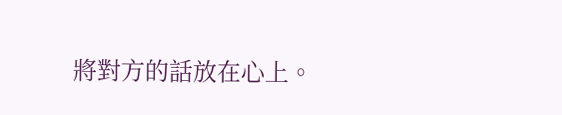將對方的話放在心上。